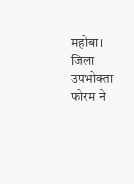महोबा। जिला उपभोक्ता फोरम ने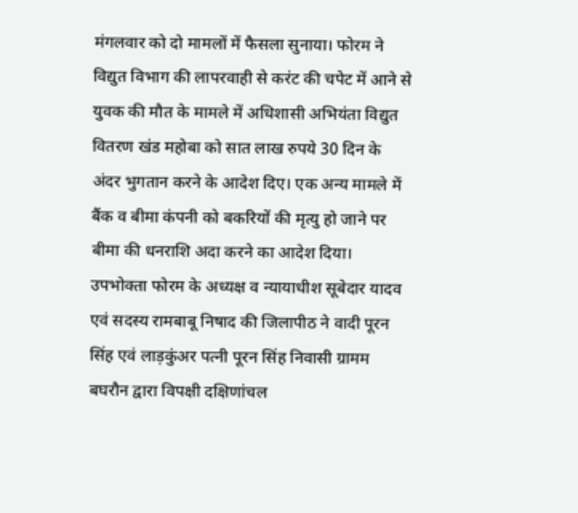मंगलवार को दो मामलों में फैसला सुनाया। फोरम ने विद्युत विभाग की लापरवाही से करंट की चपेट में आने से युवक की मौत के मामले में अधिशासी अभियंता विद्युत वितरण खंड महोबा को सात लाख रुपये 30 दिन के अंदर भुगतान करने के आदेश दिए। एक अन्य मामले में बैंक व बीमा कंपनी को बकरियों की मृत्यु हो जाने पर बीमा की धनराशि अदा करने का आदेश दिया।
उपभोक्ता फोरम के अध्यक्ष व न्यायाधीश सूबेदार यादव एवं सदस्य रामबाबू निषाद की जिलापीठ ने वादी पूरन सिंह एवं लाड़कुंअर पत्नी पूरन सिंह निवासी ग्रामम बघरौन द्वारा विपक्षी दक्षिणांचल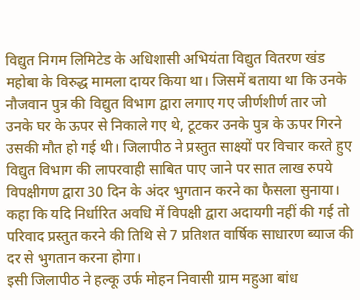विद्युत निगम लिमिटेड के अधिशासी अभियंता विद्युत वितरण खंड महोबा के विरुद्ध मामला दायर किया था। जिसमें बताया था कि उनके नौजवान पुत्र की विद्युत विभाग द्वारा लगाए गए जीर्णशीर्ण तार जो उनके घर के ऊपर से निकाले गए थे, टूटकर उनके पुत्र के ऊपर गिरने उसकी मौत हो गई थी। जिलापीठ ने प्रस्तुत साक्ष्यों पर विचार करते हुए विद्युत विभाग की लापरवाही साबित पाए जाने पर सात लाख रुपये विपक्षीगण द्वारा 30 दिन के अंदर भुगतान करने का फैसला सुनाया। कहा कि यदि निर्धारित अवधि में विपक्षी द्वारा अदायगी नहीं की गई तो परिवाद प्रस्तुत करने की तिथि से 7 प्रतिशत वार्षिक साधारण ब्याज की दर से भुगतान करना होगा।
इसी जिलापीठ ने हल्कू उर्फ मोहन निवासी ग्राम महुआ बांध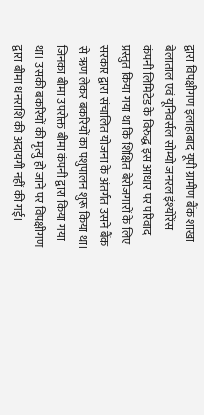द्वारा विपक्षीगण इलाहाबाद यूपी ग्रामीण बैंक शाखा बेलाताल एवं यूनिवर्सल सोम्यो जनरल इंश्योरेंस कंपनी लिमिटेड के विरुद्ध इस आधार पर परिवाद प्रस्तुत किया गया था कि शिक्षित बेरोजगारों के लिए सरकार द्वारा संचालित योजना के अंतर्गत उसने बैंक से ऋण लेकर बकरियों का पशुपालन शुरू किया था। जिनका बीमा उपरोक्त बीमा कंपनी द्वारा किया गया था। उसकी बकरियों की मृत्यु हो जाने पर विपक्षीगण द्वारा बीमा धनराशि की अदायगी नहीं की गई।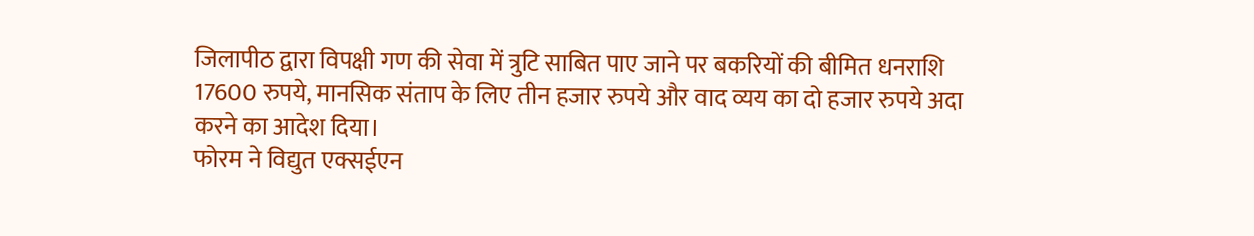जिलापीठ द्वारा विपक्षी गण की सेवा में त्रुटि साबित पाए जाने पर बकरियों की बीमित धनराशि 17600 रुपये, मानसिक संताप के लिए तीन हजार रुपये और वाद व्यय का दो हजार रुपये अदा करने का आदेश दिया।
फोरम ने विद्युत एक्सईएन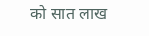को सात लाख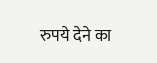रुपये देने का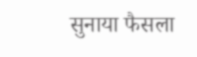सुनाया फैसला